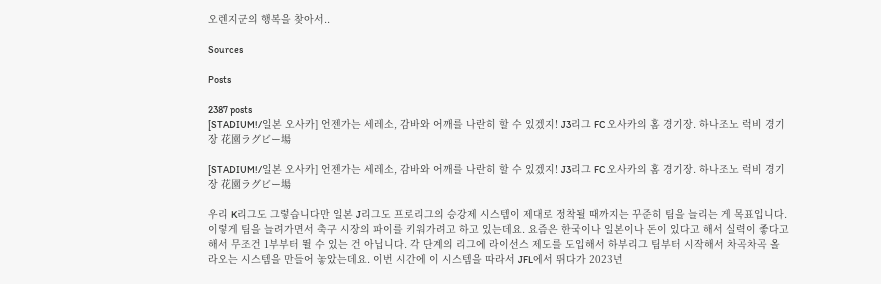오렌지군의 행복을 찾아서..

Sources

Posts

2387 posts
[STADIUM!/일본 오사카] 언젠가는 세레소, 감바와 어깨를 나란히 할 수 있겠지! J3리그 FC 오사카의 홈 경기장. 하나조노 럭비 경기장 花園ラグビー場

[STADIUM!/일본 오사카] 언젠가는 세레소, 감바와 어깨를 나란히 할 수 있겠지! J3리그 FC 오사카의 홈 경기장. 하나조노 럭비 경기장 花園ラグビー場

우리 K리그도 그렇습니다만 일본 J리그도 프로리그의 승강제 시스템이 제대로 정착될 때까지는 꾸준히 팀을 늘리는 게 목표입니다. 이렇게 팀을 늘려가면서 축구 시장의 파이를 키워가려고 하고 있는데요. 요즘은 한국이나 일본이나 돈이 있다고 해서 실력이 좋다고 해서 무조건 1부부터 뛸 수 있는 건 아닙니다. 각 단계의 리그에 라이선스 제도를 도입해서 하부리그 팀부터 시작해서 차곡차곡 올라오는 시스템을 만들어 놓았는데요. 이번 시간에 이 시스템을 따라서 JFL에서 뛰다가 2023년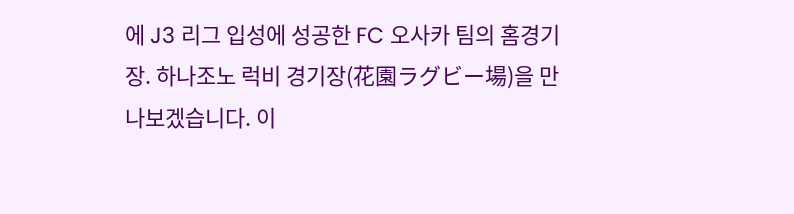에 J3 리그 입성에 성공한 FC 오사카 팀의 홈경기장. 하나조노 럭비 경기장(花園ラグビー場)을 만나보겠습니다. 이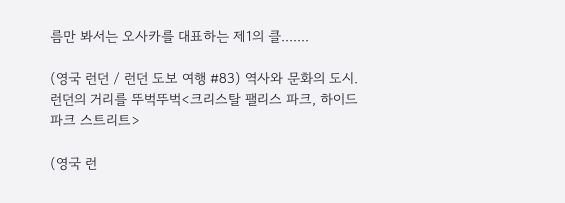름만 봐서는 오사카를 대표하는 제1의 클.......

(영국 런던 / 런던 도보 여행 #83) 역사와 문화의 도시. 런던의 거리를 뚜벅뚜벅<크리스탈 팰리스 파크, 하이드 파크 스트리트>

(영국 런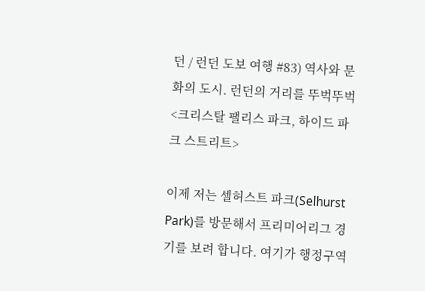던 / 런던 도보 여행 #83) 역사와 문화의 도시. 런던의 거리를 뚜벅뚜벅<크리스탈 팰리스 파크, 하이드 파크 스트리트>

이제 저는 셀허스트 파크(Selhurst Park)를 방문해서 프리미어리그 경기를 보려 합니다. 여기가 행정구역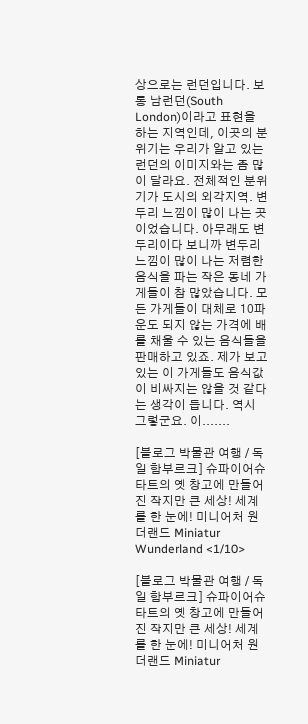상으로는 런던입니다. 보통 남런던(South London)이라고 표현을 하는 지역인데, 이곳의 분위기는 우리가 알고 있는 런던의 이미지와는 좀 많이 달라요. 전체적인 분위기가 도시의 외각지역. 변두리 느낌이 많이 나는 곳이었습니다. 아무래도 변두리이다 보니까 변두리 느낌이 많이 나는 저렴한 음식을 파는 작은 동네 가게들이 참 많았습니다. 모든 가게들이 대체로 10파운도 되지 않는 가격에 배를 채울 수 있는 음식들을 판매하고 있죠. 제가 보고 있는 이 가게들도 음식값이 비싸지는 않을 것 같다는 생각이 듭니다. 역시 그렇군요. 이.......

[블로그 박물관 여행 / 독일 함부르크] 슈파이어슈타트의 옛 창고에 만들어진 작지만 큰 세상! 세계를 한 눈에! 미니어처 원더랜드 Miniatur Wunderland <1/10>

[블로그 박물관 여행 / 독일 함부르크] 슈파이어슈타트의 옛 창고에 만들어진 작지만 큰 세상! 세계를 한 눈에! 미니어처 원더랜드 Miniatur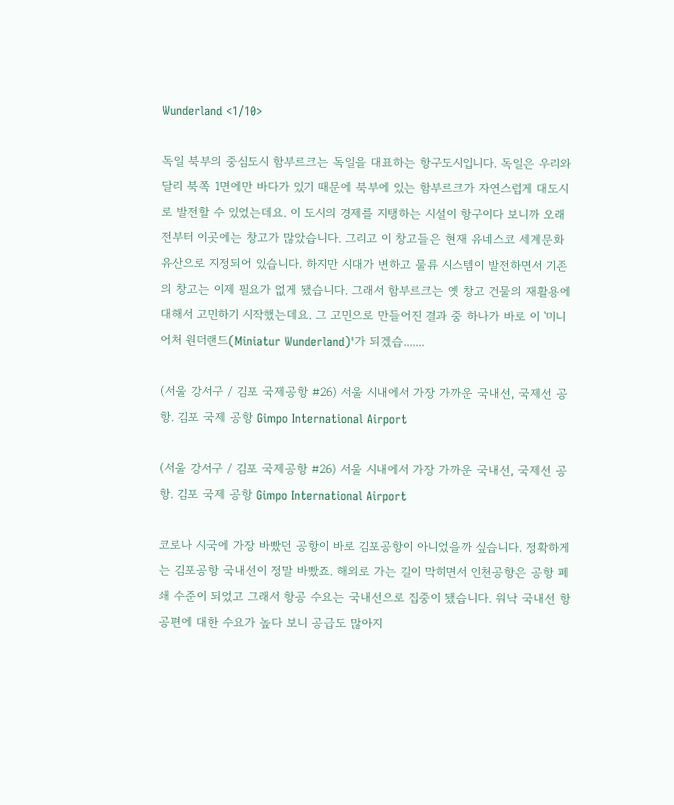Wunderland <1/10>

독일 북부의 중심도시 함부르크는 독일을 대표하는 항구도시입니다. 독일은 우리와 달리 북쪽 1면에만 바다가 있기 때문에 북부에 있는 함부르크가 자연스럽게 대도시로 발전할 수 있었는데요. 이 도시의 경제를 지탱하는 시설이 항구이다 보니까 오래전부터 이곳에는 창고가 많았습니다. 그리고 이 창고들은 현재 유네스코 세계문화유산으로 지정되어 있습니다. 하지만 시대가 변하고 물류 시스템이 발전하면서 기존의 창고는 이제 필요가 없게 됐습니다. 그래서 함부르크는 옛 창고 건물의 재활용에 대해서 고민하기 시작했는데요. 그 고민으로 만들어진 결과 중 하나가 바로 이 '미니어처 원더랜드(Miniatur Wunderland)'가 되겠습.......

(서울 강서구 / 김포 국제공항 #26) 서울 시내에서 가장 가까운 국내선, 국제선 공항. 김포 국제 공항 Gimpo International Airport

(서울 강서구 / 김포 국제공항 #26) 서울 시내에서 가장 가까운 국내선, 국제선 공항. 김포 국제 공항 Gimpo International Airport

코로나 시국에 가장 바빴던 공항이 바로 김포공항이 아니었을까 싶습니다. 정확하게는 김포공항 국내선이 정말 바빴죠. 해외로 가는 길이 막히면서 인천공항은 공항 폐쇄 수준이 되었고 그래서 항공 수요는 국내선으로 집중이 됐습니다. 워낙 국내선 항공편에 대한 수요가 높다 보니 공급도 많아지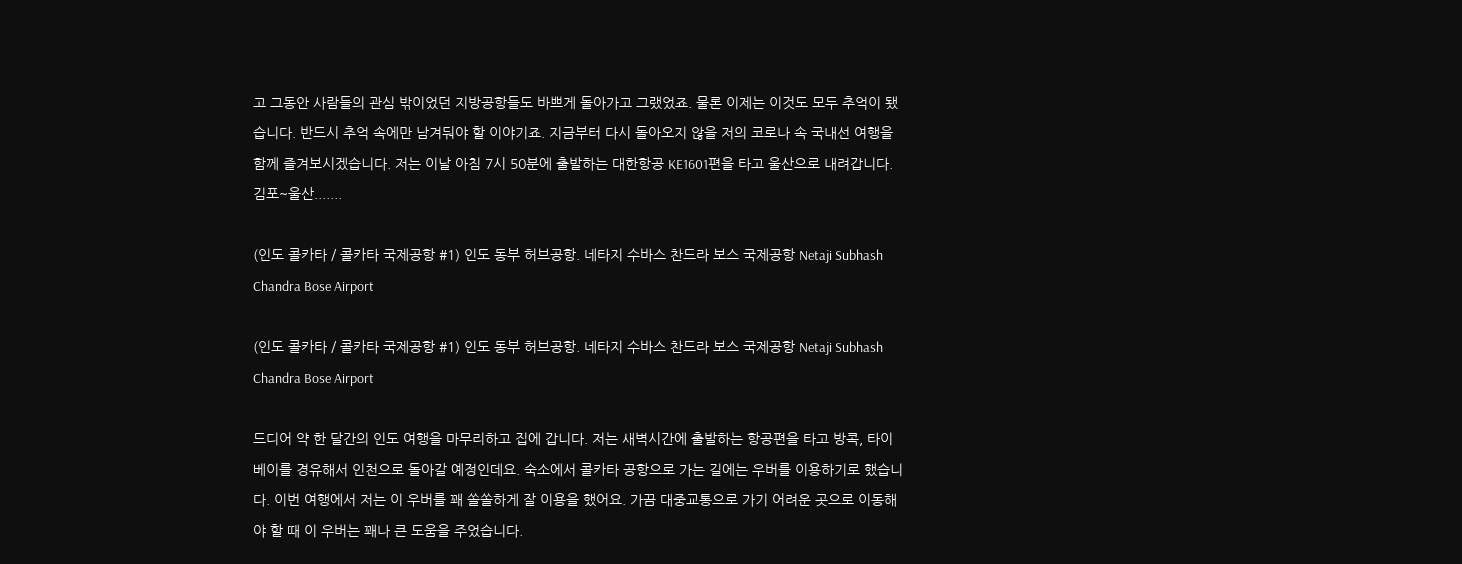고 그동안 사람들의 관심 밖이었던 지방공항들도 바쁘게 돌아가고 그랬었죠. 물론 이제는 이것도 모두 추억이 됐습니다. 반드시 추억 속에만 남겨둬야 할 이야기죠. 지금부터 다시 돌아오지 않을 저의 코로나 속 국내선 여행을 함께 즐겨보시겠습니다. 저는 이날 아침 7시 50분에 출발하는 대한항공 KE1601편을 타고 울산으로 내려갑니다. 김포~울산.......

(인도 콜카타 / 콜카타 국제공항 #1) 인도 동부 허브공항. 네타지 수바스 찬드라 보스 국제공항 Netaji Subhash Chandra Bose Airport

(인도 콜카타 / 콜카타 국제공항 #1) 인도 동부 허브공항. 네타지 수바스 찬드라 보스 국제공항 Netaji Subhash Chandra Bose Airport

드디어 약 한 달간의 인도 여행을 마무리하고 집에 갑니다. 저는 새벽시간에 출발하는 항공편을 타고 방콕, 타이베이를 경유해서 인천으로 돌아갈 예정인데요. 숙소에서 콜카타 공항으로 가는 길에는 우버를 이용하기로 했습니다. 이번 여행에서 저는 이 우버를 꽤 쏠쏠하게 잘 이용을 했어요. 가끔 대중교통으로 가기 어려운 곳으로 이동해야 할 때 이 우버는 꽤나 큰 도움을 주었습니다.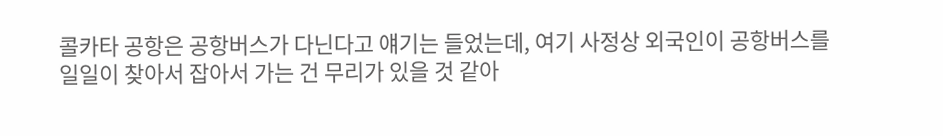콜카타 공항은 공항버스가 다닌다고 얘기는 들었는데, 여기 사정상 외국인이 공항버스를 일일이 찾아서 잡아서 가는 건 무리가 있을 것 같아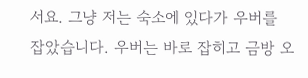서요. 그냥 저는 숙소에 있다가 우버를 잡았습니다. 우버는 바로 잡히고 금방 오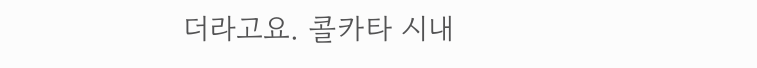더라고요. 콜카타 시내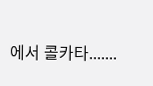에서 콜카타.......